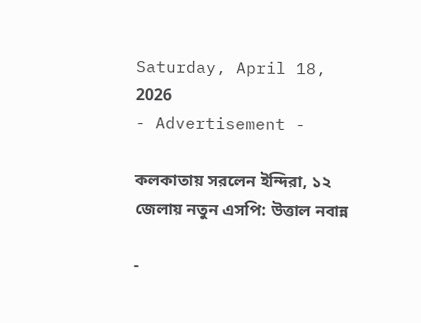Saturday, April 18, 2026
- Advertisement -

কলকাতায় সরলেন ইন্দিরা, ১২ জেলায় নতুন এসপি: উত্তাল নবান্ন

-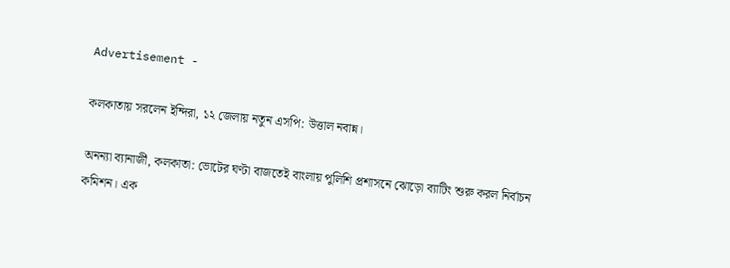Advertisement -

কলকাতায় সরলেন ইন্দিরা, ১২ জেলায় নতুন এসপি: উত্তাল নবান্ন।

অনন্যা ব্যানার্জী, কলকাতা: ভোটের ঘণ্টা বাজতেই বাংলায় পুলিশি প্রশাসনে ঝোড়ো ব্যাটিং শুরু করল নির্বাচন কমিশন। এক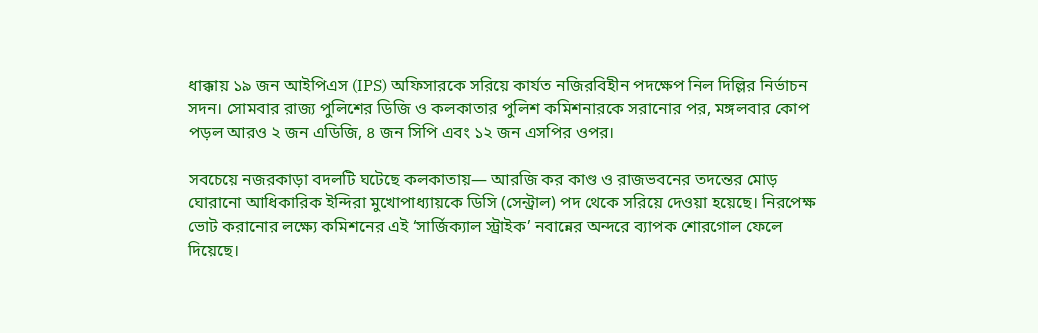ধাক্কায় ১৯ জন আইপিএস (IPS) অফিসারকে সরিয়ে কার্যত নজিরবিহীন পদক্ষেপ নিল দিল্লির নির্ভাচন সদন। সোমবার রাজ্য পুলিশের ডিজি ও কলকাতার পুলিশ কমিশনারকে সরানোর পর, মঙ্গলবার কোপ পড়ল আরও ২ জন এডিজি, ৪ জন সিপি এবং ১২ জন এসপির ওপর।

সবচেয়ে নজরকাড়া বদলটি ঘটেছে কলকাতায়— আরজি কর কাণ্ড ও রাজভবনের তদন্তের মোড় ঘোরানো আধিকারিক ইন্দিরা মুখোপাধ্যায়কে ডিসি (সেন্ট্রাল) পদ থেকে সরিয়ে দেওয়া হয়েছে। নিরপেক্ষ ভোট করানোর লক্ষ্যে কমিশনের এই ‘সার্জিক্যাল স্ট্রাইক’ নবান্নের অন্দরে ব্যাপক শোরগোল ফেলে দিয়েছে।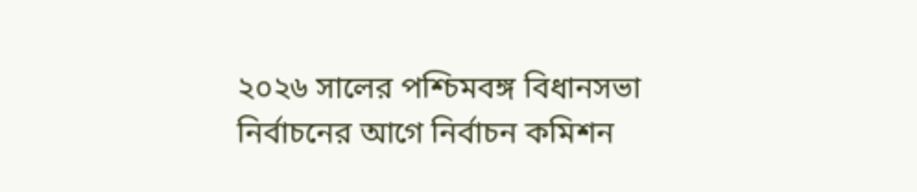২০২৬ সালের পশ্চিমবঙ্গ বিধানসভা নির্বাচনের আগে নির্বাচন কমিশন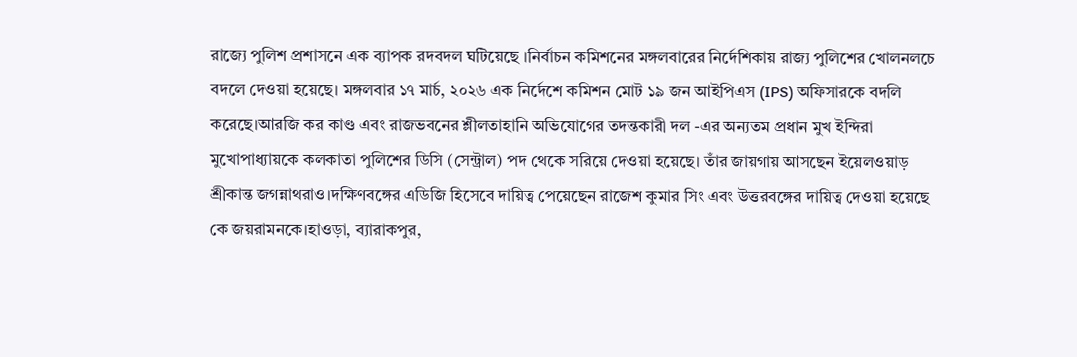রাজ্যে পুলিশ প্রশাসনে এক ব্যাপক রদবদল ঘটিয়েছে ।নির্বাচন কমিশনের মঙ্গলবারের নির্দেশিকায় রাজ্য পুলিশের খোলনলচে বদলে দেওয়া হয়েছে। মঙ্গলবার ১৭ মার্চ, ২০২৬ এক নির্দেশে কমিশন মোট ১৯ জন আইপিএস (IPS) অফিসারকে বদলি করেছে।আরজি কর কাণ্ড এবং রাজভবনের শ্লীলতাহানি অভিযোগের তদন্তকারী দল -এর অন্যতম প্রধান মুখ ইন্দিরা মুখোপাধ্যায়কে কলকাতা পুলিশের ডিসি (সেন্ট্রাল) পদ থেকে সরিয়ে দেওয়া হয়েছে। তাঁর জায়গায় আসছেন ইয়েলওয়াড় শ্রীকান্ত জগন্নাথরাও।দক্ষিণবঙ্গের এডিজি হিসেবে দায়িত্ব পেয়েছেন রাজেশ কুমার সিং এবং উত্তরবঙ্গের দায়িত্ব দেওয়া হয়েছে কে জয়রামনকে।হাওড়া, ব্যারাকপুর,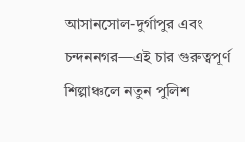আসানসোল-দুর্গাপুর এবং চন্দননগর—এই চার গুরুত্বপূর্ণ শিল্পাঞ্চলে নতুন পুলিশ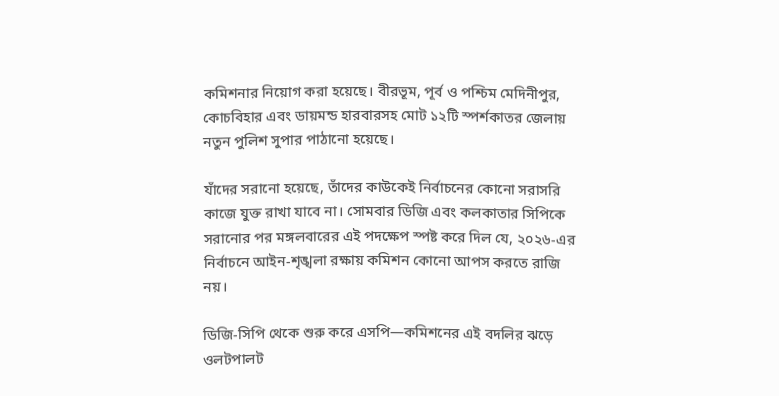কমিশনার নিয়োগ করা হয়েছে। বীরভূম, পূর্ব ও পশ্চিম মেদিনীপুর, কোচবিহার এবং ডায়মন্ড হারবারসহ মোট ১২টি স্পর্শকাতর জেলায় নতুন পুলিশ সুপার পাঠানো হয়েছে।

যাঁদের সরানো হয়েছে, তাঁদের কাউকেই নির্বাচনের কোনো সরাসরি কাজে যুক্ত রাখা যাবে না। সোমবার ডিজি এবং কলকাতার সিপিকে সরানোর পর মঙ্গলবারের এই পদক্ষেপ স্পষ্ট করে দিল যে, ২০২৬-এর নির্বাচনে আইন-শৃঙ্খলা রক্ষায় কমিশন কোনো আপস করতে রাজি নয়।

ডিজি-সিপি থেকে শুরু করে এসপি—কমিশনের এই বদলির ঝড়ে ওলটপালট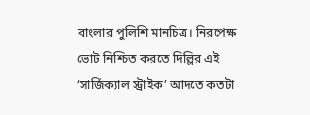বাংলার পুলিশি মানচিত্র। নিরপেক্ষ ভোট নিশ্চিত করতে দিল্লির এই ‘সার্জিক্যাল স্ট্রাইক’ আদতে কতটা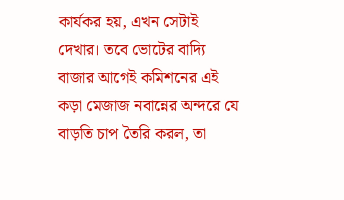কার্যকর হয়, এখন সেটাই দেখার। তবে ভোটের বাদ্যি বাজার আগেই কমিশনের এই কড়া মেজাজ নবান্নের অন্দরে যে বাড়তি চাপ তৈরি করল, তা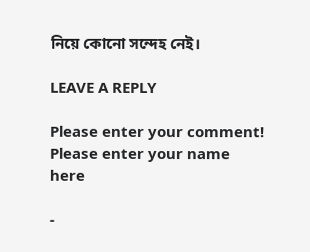নিয়ে কোনো সন্দেহ নেই।

LEAVE A REPLY

Please enter your comment!
Please enter your name here

-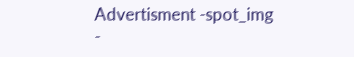Advertisment -spot_img
-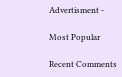Advertisment -

Most Popular

Recent Comments